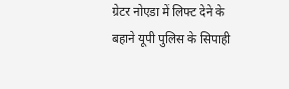ग्रेटर नोएडा में लिफ्ट देने के बहाने यूपी पुलिस के सिपाही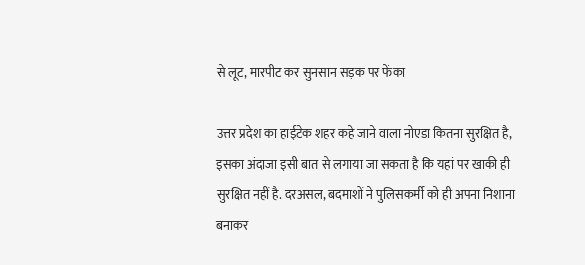से लूट, मारपीट कर सुनसान सड़क पर फेंका

उत्तर प्रदेश का हाईटेक शहर कहे जाने वाला नोएडा कितना सुरक्षित है, इसका अंदाजा इसी बात से लगाया जा सकता है कि यहां पर खाकी ही सुरक्षित नहीं है. दरअसल, बदमाशों ने पुलिसकर्मी को ही अपना निशाना बनाकर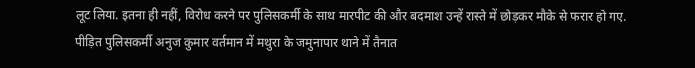लूट लिया. इतना ही नहीं, विरोध करने पर पुलिसकर्मी के साथ मारपीट की और बदमाश उन्हें रास्ते में छोड़कर मौके से फरार हो गए.
पीड़ित पुलिसकर्मी अनुज कुमार वर्तमान में मथुरा के जमुनापार थाने में तैनात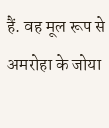हैं. वह मूल रूप से अमरोहा के जोया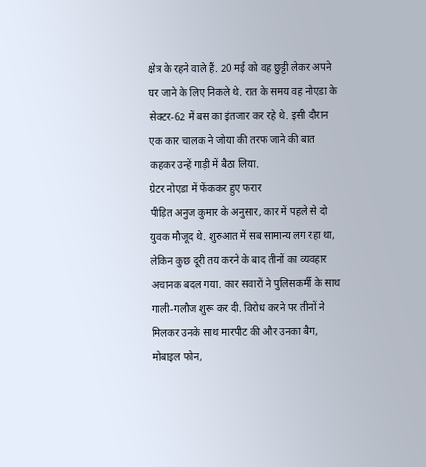क्षेत्र के रहने वाले हैं. 20 मई को वह छुट्टी लेकर अपने घर जाने के लिए निकले थे. रात के समय वह नोएडा के सेक्टर-62 में बस का इंतजार कर रहे थे. इसी दौरान एक कार चालक ने जोया की तरफ जाने की बात कहकर उन्हें गाड़ी में बैठा लिया.
ग्रेटर नोएडा में फेंककर हुए फरार
पीड़ित अनुज कुमार के अनुसार, कार में पहले से दो युवक मौजूद थे. शुरुआत में सब सामान्य लग रहा था, लेकिन कुछ दूरी तय करने के बाद तीनों का व्यवहार अचानक बदल गया. कार सवारों ने पुलिसकर्मी के साथ गाली-गलौज शुरू कर दी. विरोध करने पर तीनों ने मिलकर उनके साथ मारपीट की और उनका बैग, मोबाइल फोन,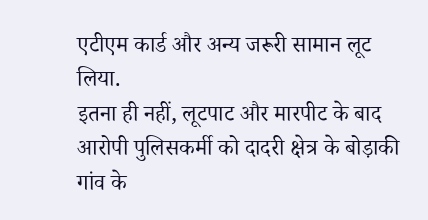एटीएम कार्ड और अन्य जरूरी सामान लूट लिया.
इतना ही नहीं, लूटपाट और मारपीट के बाद आरोपी पुलिसकर्मी को दादरी क्षेत्र के बोड़ाकी गांव के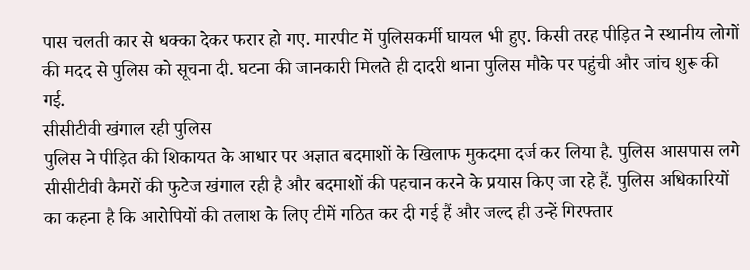पास चलती कार से धक्का देकर फरार हो गए. मारपीट में पुलिसकर्मी घायल भी हुए. किसी तरह पीड़ित ने स्थानीय लोगों की मदद से पुलिस को सूचना दी. घटना की जानकारी मिलते ही दादरी थाना पुलिस मौके पर पहुंची और जांच शुरू की गई.
सीसीटीवी खंगाल रही पुलिस
पुलिस ने पीड़ित की शिकायत के आधार पर अज्ञात बदमाशों के खिलाफ मुकदमा दर्ज कर लिया है. पुलिस आसपास लगे सीसीटीवी कैमरों की फुटेज खंगाल रही है और बदमाशों की पहचान करने के प्रयास किए जा रहे हैं. पुलिस अधिकारियों का कहना है कि आरोपियों की तलाश के लिए टीमें गठित कर दी गई हैं और जल्द ही उन्हें गिरफ्तार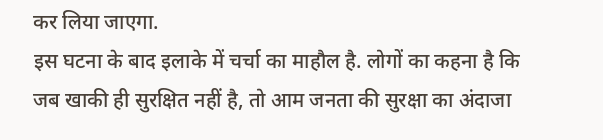कर लिया जाएगा.
इस घटना के बाद इलाके में चर्चा का माहौल है. लोगों का कहना है कि जब खाकी ही सुरक्षित नहीं है, तो आम जनता की सुरक्षा का अंदाजा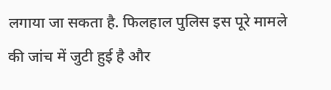लगाया जा सकता है. फिलहाल पुलिस इस पूरे मामले की जांच में जुटी हुई है और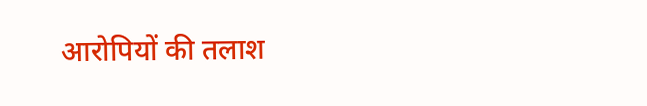आरोपियों की तलाश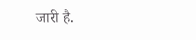जारी है.